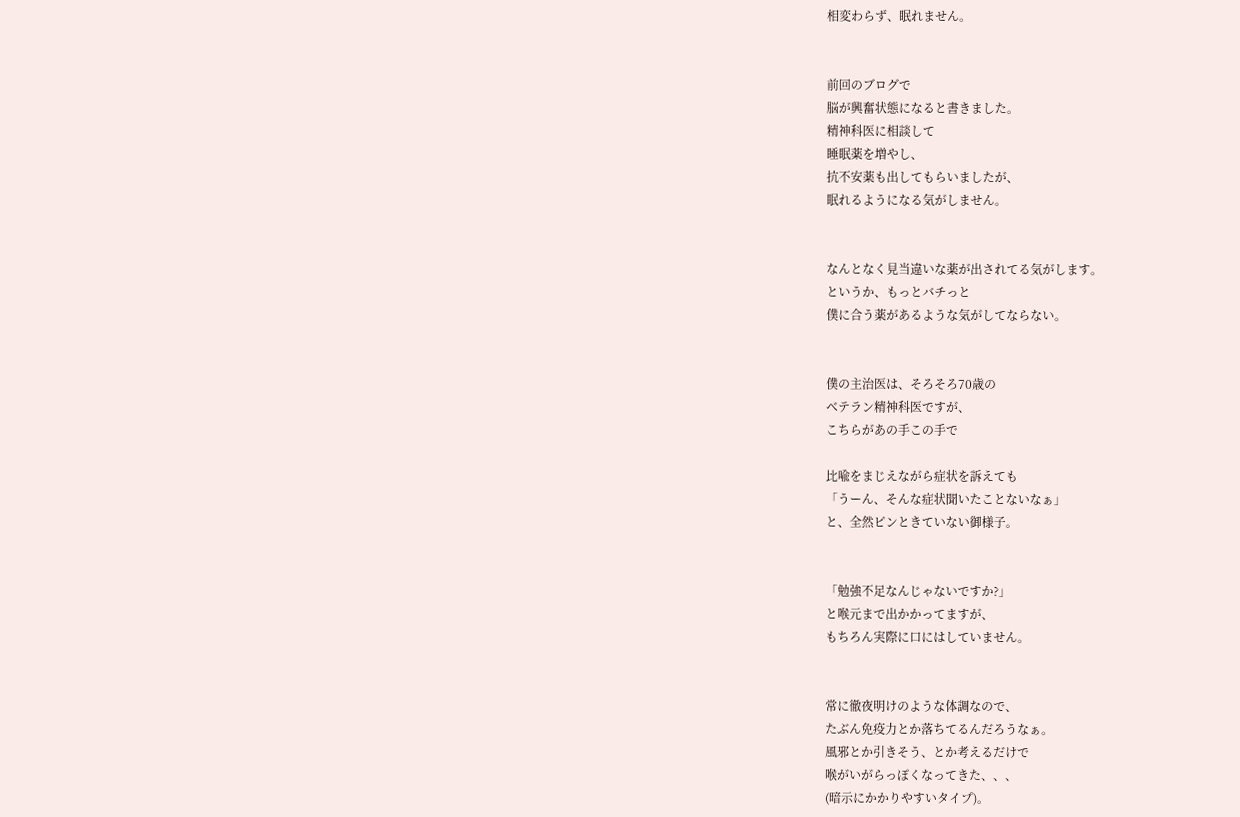相変わらず、眠れません。


前回のブログで
脳が興奮状態になると書きました。
精神科医に相談して
睡眠薬を増やし、
抗不安薬も出してもらいましたが、
眠れるようになる気がしません。


なんとなく見当違いな薬が出されてる気がします。
というか、もっとバチっと
僕に合う薬があるような気がしてならない。


僕の主治医は、そろそろ70歳の
ベテラン精神科医ですが、
こちらがあの手この手で

比喩をまじえながら症状を訴えても
「うーん、そんな症状聞いたことないなぁ」
と、全然ピンときていない御様子。


「勉強不足なんじゃないですか?」
と喉元まで出かかってますが、
もちろん実際に口にはしていません。


常に徹夜明けのような体調なので、
たぶん免疫力とか落ちてるんだろうなぁ。
風邪とか引きそう、とか考えるだけで
喉がいがらっぽくなってきた、、、
(暗示にかかりやすいタイプ)。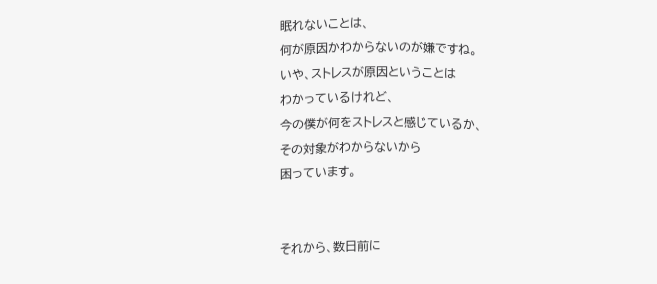眠れないことは、
何が原因かわからないのが嫌ですね。
いや、ストレスが原因ということは
わかっているけれど、
今の僕が何をストレスと感じているか、
その対象がわからないから
困っています。


それから、数日前に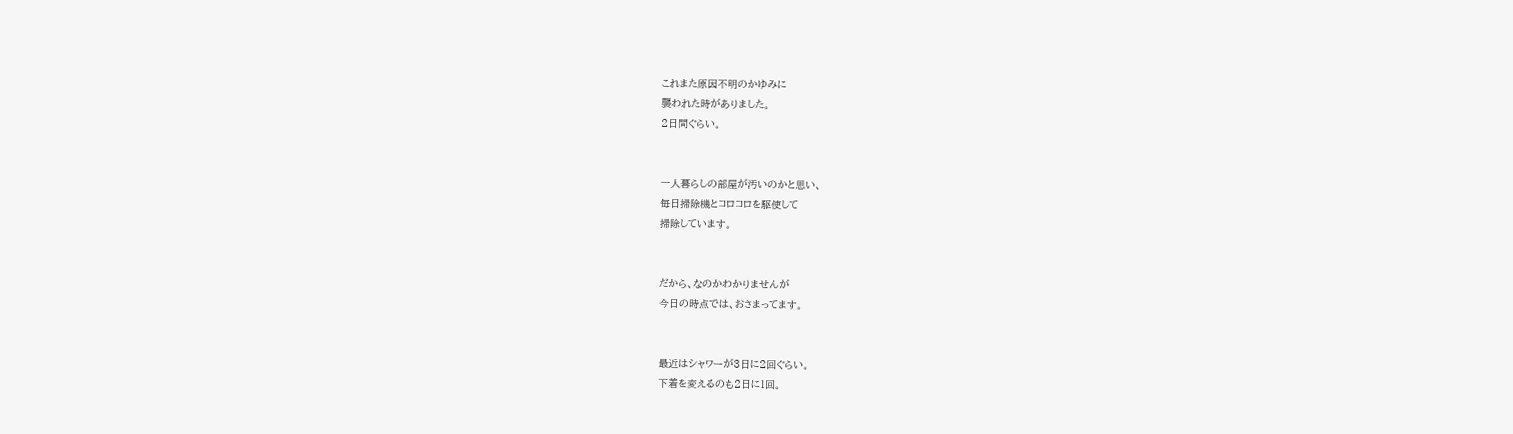これまた原因不明のかゆみに
襲われた時がありました。
2日間ぐらい。


一人暮らしの部屋が汚いのかと思い、
毎日掃除機とコロコロを駆使して
掃除しています。


だから、なのかわかりませんが
今日の時点では、おさまってます。


最近はシャワーが3日に2回ぐらい。
下着を変えるのも2日に1回。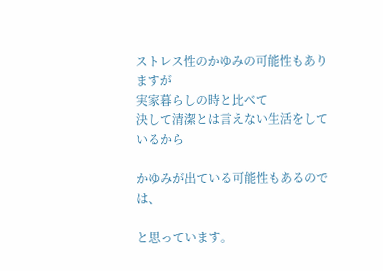ストレス性のかゆみの可能性もありますが
実家暮らしの時と比べて
決して清潔とは言えない生活をしているから

かゆみが出ている可能性もあるのでは、

と思っています。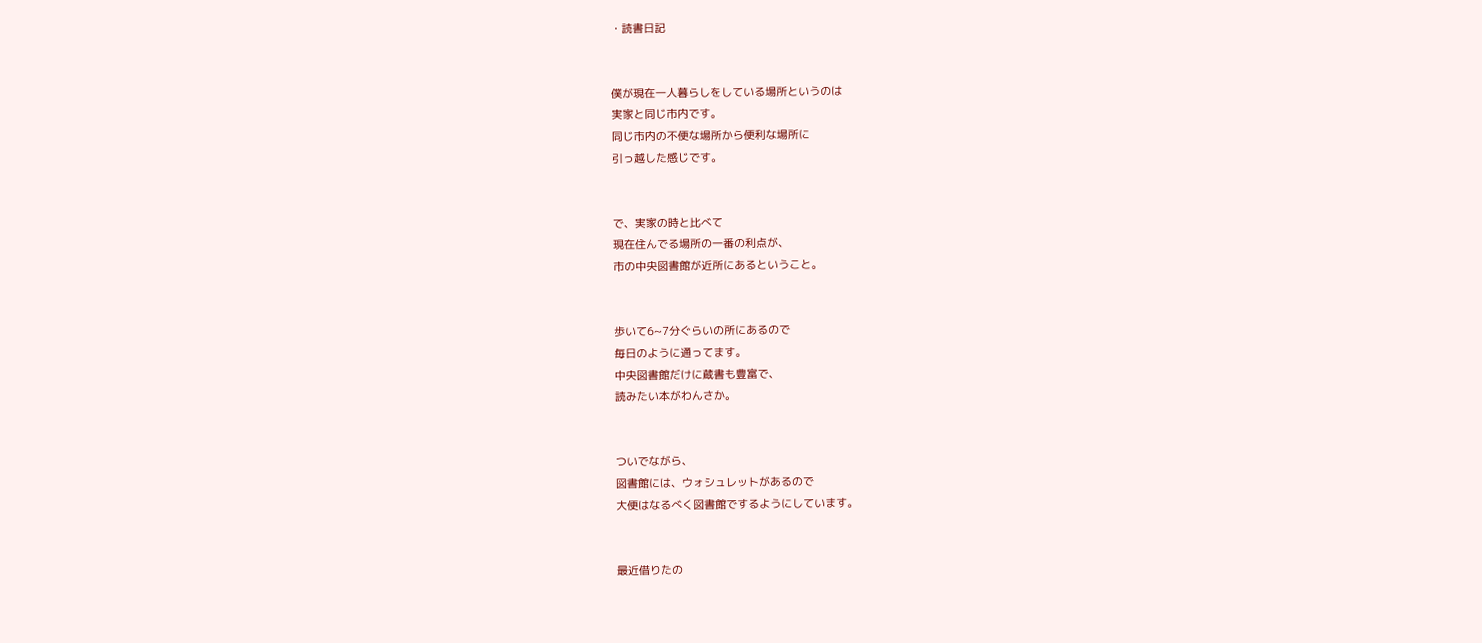・読書日記


僕が現在一人暮らしをしている場所というのは
実家と同じ市内です。
同じ市内の不便な場所から便利な場所に
引っ越した感じです。


で、実家の時と比べて
現在住んでる場所の一番の利点が、
市の中央図書館が近所にあるということ。


歩いて6~7分ぐらいの所にあるので
毎日のように通ってます。
中央図書館だけに蔵書も豊富で、
読みたい本がわんさか。


ついでながら、
図書館には、ウォシュレットがあるので
大便はなるべく図書館でするようにしています。


最近借りたの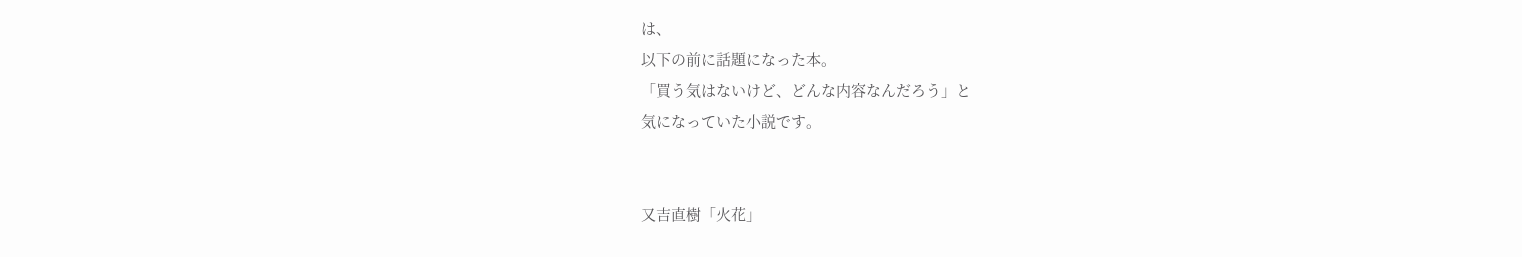は、
以下の前に話題になった本。
「買う気はないけど、どんな内容なんだろう」と
気になっていた小説です。


又吉直樹「火花」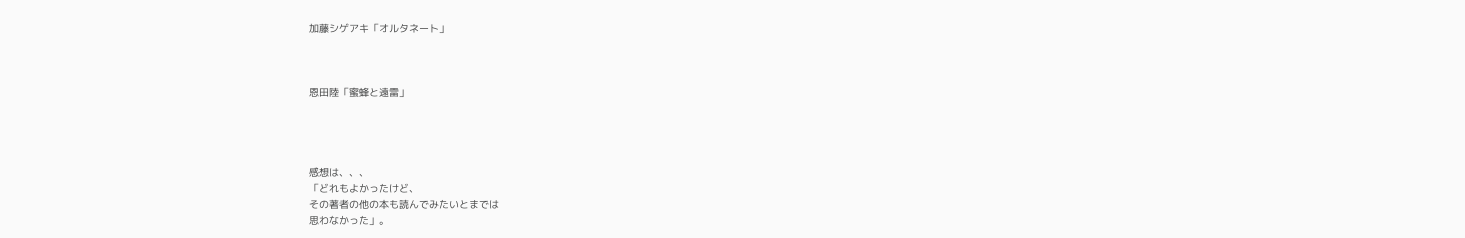加藤シゲアキ「オルタネート」



恩田陸「蜜蜂と遠雷」




感想は、、、
「どれもよかったけど、
その著者の他の本も読んでみたいとまでは
思わなかった」。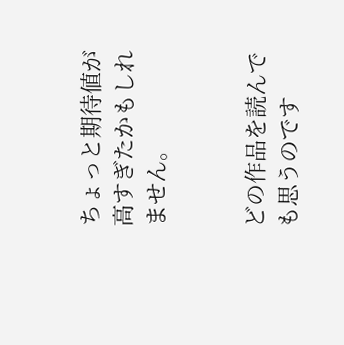ちょっと期待値が高すぎたかもしれません。


どの作品を読んでも思うのです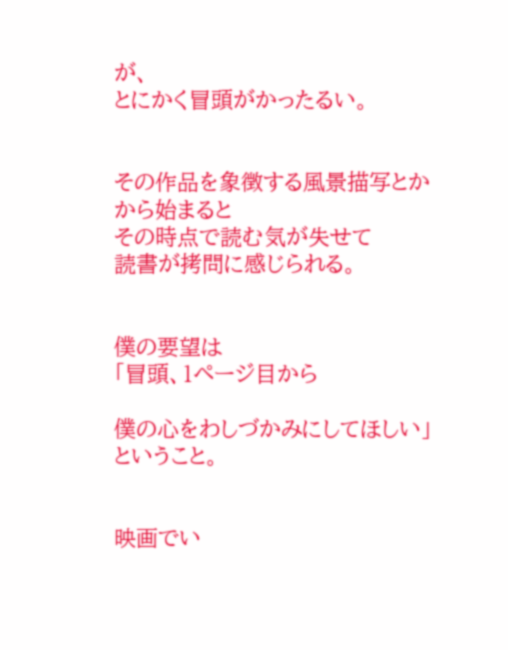が、
とにかく冒頭がかったるい。


その作品を象徴する風景描写とかから始まると
その時点で読む気が失せて
読書が拷問に感じられる。


僕の要望は
「冒頭、1ページ目から

僕の心をわしづかみにしてほしい」
ということ。


映画でい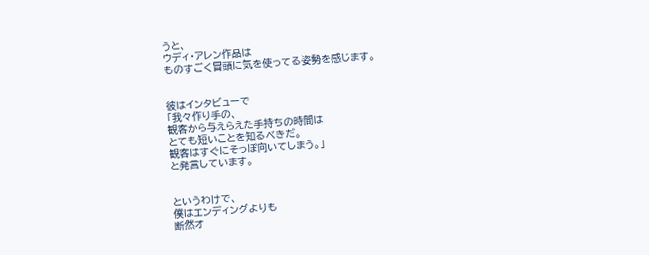うと、
ウディ・アレン作品は
ものすごく冒頭に気を使ってる姿勢を感じます。


彼はインタビューで
「我々作り手の、
観客から与えらえた手持ちの時間は
とても短いことを知るべきだ。
観客はすぐにそっぽ向いてしまう。」
と発言しています。


というわけで、
僕はエンディングよりも
断然オ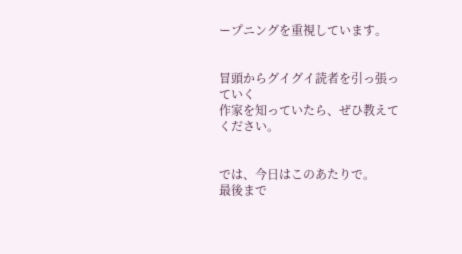ープニングを重視しています。


冒頭からグイグイ読者を引っ張っていく
作家を知っていたら、ぜひ教えてください。


では、今日はこのあたりで。
最後まで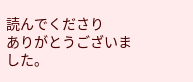読んでくださり
ありがとうございました。